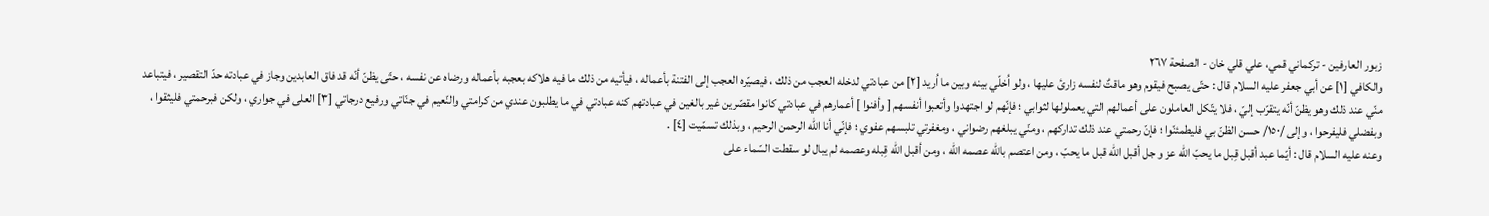زبور العارفين - تركماني قمي، علي قلي خان - الصفحة ٢٦٧
والكافي [١] عن أبي جعفر عليه السلام قال : حتّى يصبح فيقوم وهو ماقتٌ لنفسه زارئ عليها ، ولو اُخلّي بينه وبين ما اُريد [٢] من عبادتي لدخله العجب من ذلك ، فيصيّره العجب إلى الفتنة بأعماله ، فيأتيه من ذلك ما فيه هلاكه بعجبه بأعماله ورضاه عن نفسه ، حتّى يظنّ أنّه قد فاق العابدين وجاز في عبادته حدّ التقصير ، فيتباعد منّي عند ذلك وهو يظنّ أنّه يتقرّب إليّ ، فلا يتّكل العاملون على أعمالهم التي يعملولها لثوابي ؛ فإنّهم لو اجتهدوا وأتعبوا أنفسهم [ وأفنوا ] أعمارهم في عبادتي كانوا مقصّرين غير بالغين في عبادتهم كنه عبادتي في ما يطلبون عندي من كرامتي والنّعيم في جنّاتي ورفيع درجاتي [٣] العلى في جواري ، ولكن فبرحمتي فليثقوا ، وبفضلي فليفرحوا ، وإلى /١٥٠/ حسن الظنّ بي فليطمئنّوا ؛ فإنّ رحمتي عند ذلك تداركهم ، ومنّي يبلغهم رضواني ، ومغفرتي تلبسهم عفوي ؛ فإنّي أنا اللّه الرحمن الرحيم ، وبذلك تسمّيت [٤] .
وعنه عليه السلام قال : أيّما عبد أقبل قِبل ما يحبّ اللّه عز و جل أقبل اللّه قبل ما يحبّ ، ومن اعتصم باللّه عصمه اللّه ، ومن أقبل اللّه قِبله وعصمه لم يبال لو سقطت السّماء على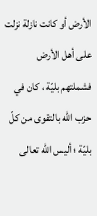الأرض أو كانت نازلة نزلت على أهل الأرض فشملتهم بليّة ، كان في حزب اللّه بالتقوى من كلّ بليّة ؛ أليس اللّه تعالى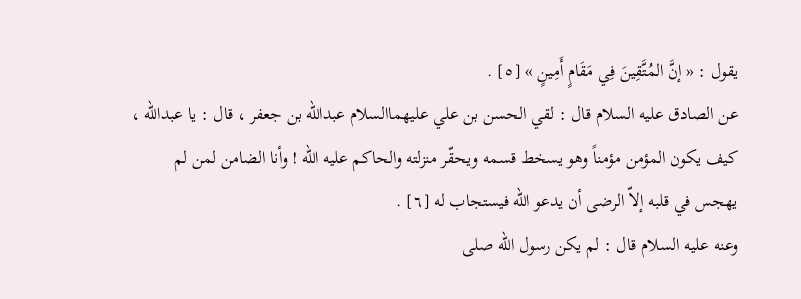يقول : « إنَّ المُتَّقِينَ فِي مَقَامٍ أَمِينٍ » [٥] .
عن الصادق عليه السلام قال : لقي الحسن بن علي عليهماالسلام عبداللّه بن جعفر ، قال : يا عبداللّه ، كيف يكون المؤمن مؤمناً وهو يسخط قسمه ويحقّر منزلته والحاكم عليه اللّه ! وأنا الضامن لمن لم يهجس في قلبه إلاّ الرضى أن يدعو اللّه فيستجاب له [٦] .
وعنه عليه السلام قال : لم يكن رسول اللّه صلى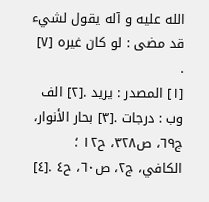الله عليه و آله يقول لشيء قد مضى : لو كان غيره [٧] .
[١] المصدر : يريد .[٢] الف وب : درجات .[٣] بحار الأنوار، ج٦٩، ص٣٢٨، ح١٢ ؛ الكافي، ج٢، ص٦٠، ح٤ .[٤]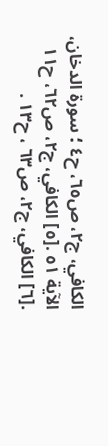الكافي، ج٢، ص٦٥، ح٤ ؛ سورة الدخان، الآية ٥١ .[٥] الكافي، ج٢، ص٦٢، ح١١ .[٦] الكافي، ج٢، ص٦٣ ، ح١٣ .